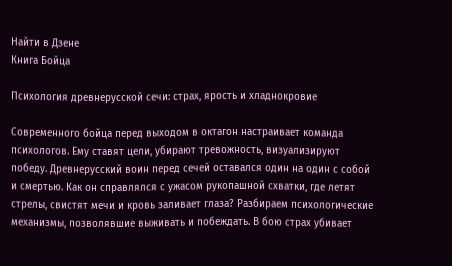Найти в Дзене
Книга Бойца

Психология древнерусской сечи: страх, ярость и хладнокровие

Современного бойца перед выходом в октагон настраивает команда психологов. Ему ставят цели, убирают тревожность, визуализируют победу. Древнерусский воин перед сечей оставался один на один с собой и смертью. Как он справлялся с ужасом рукопашной схватки, где летят стрелы, свистят мечи и кровь заливает глаза? Разбираем психологические механизмы, позволявшие выживать и побеждать. В бою страх убивает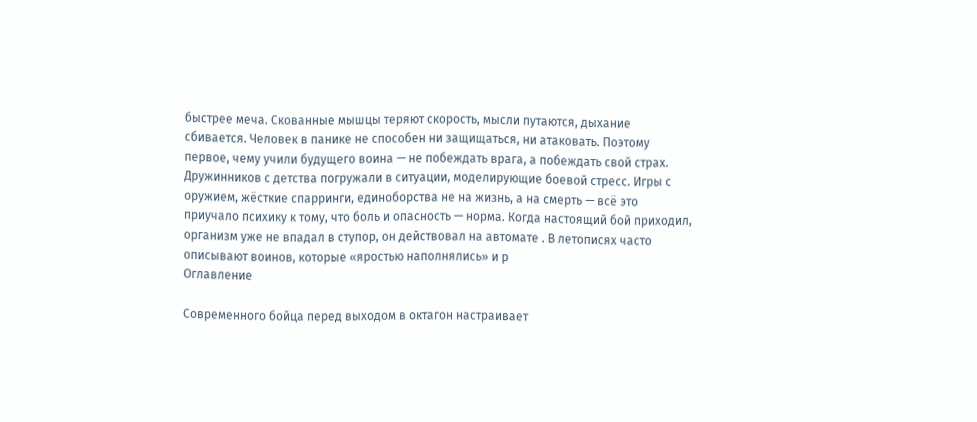быстрее меча. Скованные мышцы теряют скорость, мысли путаются, дыхание сбивается. Человек в панике не способен ни защищаться, ни атаковать. Поэтому первое, чему учили будущего воина — не побеждать врага, а побеждать свой страх. Дружинников с детства погружали в ситуации, моделирующие боевой стресс. Игры с оружием, жёсткие спарринги, единоборства не на жизнь, а на смерть — всё это приучало психику к тому, что боль и опасность — норма. Когда настоящий бой приходил, организм уже не впадал в ступор, он действовал на автомате . В летописях часто описывают воинов, которые «яростью наполнялись» и р
Оглавление

Современного бойца перед выходом в октагон настраивает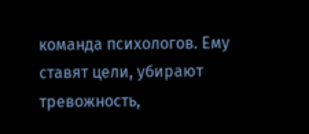команда психологов. Ему ставят цели, убирают тревожность,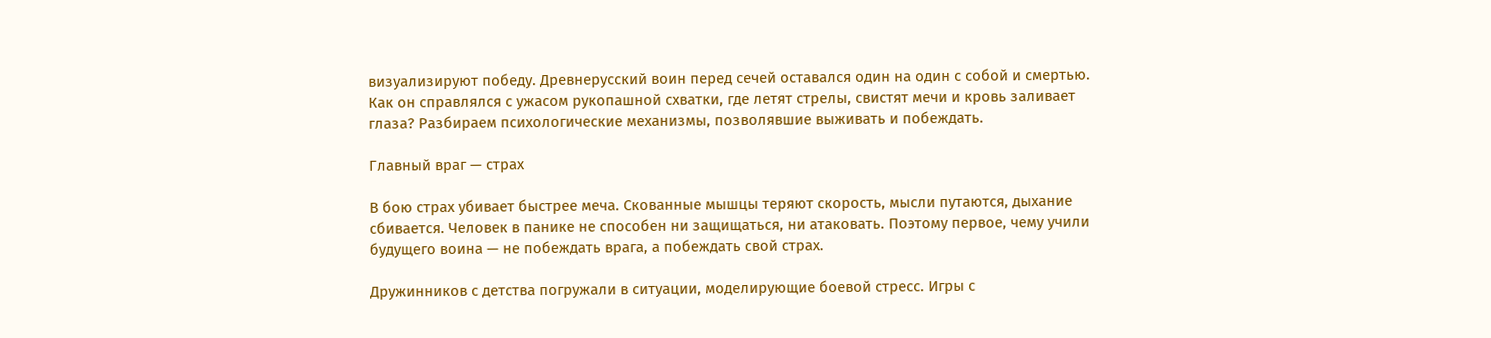визуализируют победу. Древнерусский воин перед сечей оставался один на один с собой и смертью. Как он справлялся с ужасом рукопашной схватки, где летят стрелы, свистят мечи и кровь заливает глаза? Разбираем психологические механизмы, позволявшие выживать и побеждать.

Главный враг — страх

В бою страх убивает быстрее меча. Скованные мышцы теряют скорость, мысли путаются, дыхание сбивается. Человек в панике не способен ни защищаться, ни атаковать. Поэтому первое, чему учили будущего воина — не побеждать врага, а побеждать свой страх.

Дружинников с детства погружали в ситуации, моделирующие боевой стресс. Игры с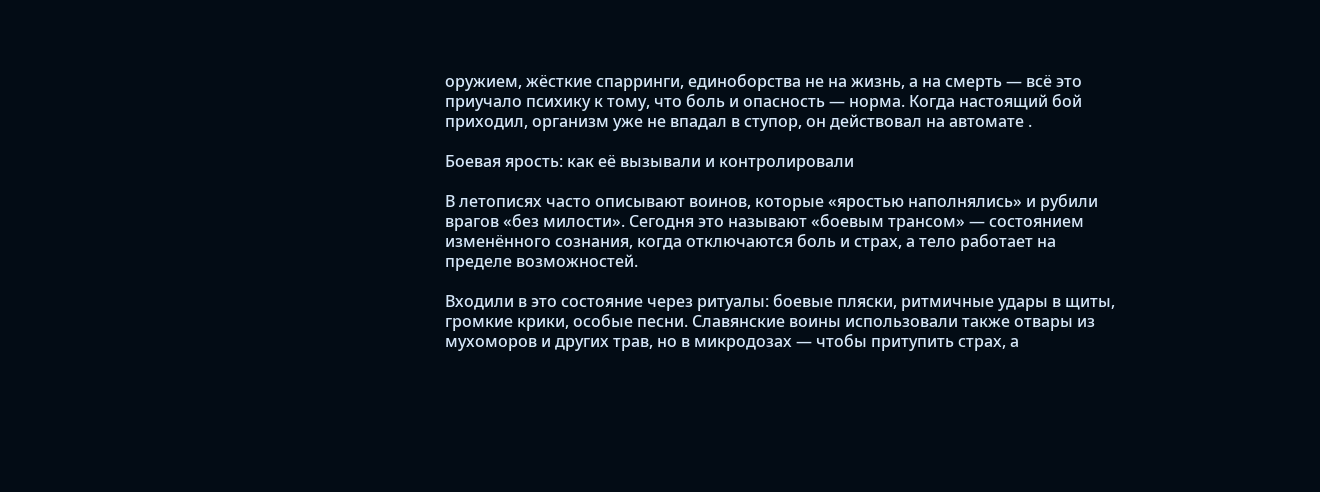оружием, жёсткие спарринги, единоборства не на жизнь, а на смерть — всё это приучало психику к тому, что боль и опасность — норма. Когда настоящий бой приходил, организм уже не впадал в ступор, он действовал на автомате .

Боевая ярость: как её вызывали и контролировали

В летописях часто описывают воинов, которые «яростью наполнялись» и рубили врагов «без милости». Сегодня это называют «боевым трансом» — состоянием изменённого сознания, когда отключаются боль и страх, а тело работает на пределе возможностей.

Входили в это состояние через ритуалы: боевые пляски, ритмичные удары в щиты, громкие крики, особые песни. Славянские воины использовали также отвары из мухоморов и других трав, но в микродозах — чтобы притупить страх, а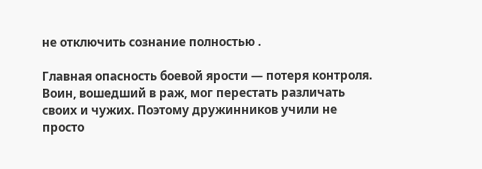не отключить сознание полностью .

Главная опасность боевой ярости — потеря контроля. Воин, вошедший в раж, мог перестать различать своих и чужих. Поэтому дружинников учили не просто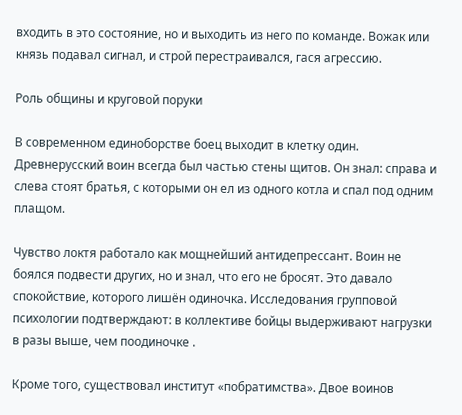входить в это состояние, но и выходить из него по команде. Вожак или князь подавал сигнал, и строй перестраивался, гася агрессию.

Роль общины и круговой поруки

В современном единоборстве боец выходит в клетку один. Древнерусский воин всегда был частью стены щитов. Он знал: справа и слева стоят братья, с которыми он ел из одного котла и спал под одним плащом.

Чувство локтя работало как мощнейший антидепрессант. Воин не боялся подвести других, но и знал, что его не бросят. Это давало спокойствие, которого лишён одиночка. Исследования групповой психологии подтверждают: в коллективе бойцы выдерживают нагрузки в разы выше, чем поодиночке .

Кроме того, существовал институт «побратимства». Двое воинов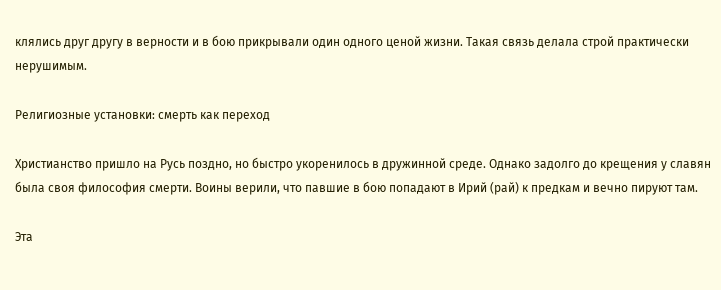клялись друг другу в верности и в бою прикрывали один одного ценой жизни. Такая связь делала строй практически нерушимым.

Религиозные установки: смерть как переход

Христианство пришло на Русь поздно, но быстро укоренилось в дружинной среде. Однако задолго до крещения у славян была своя философия смерти. Воины верили, что павшие в бою попадают в Ирий (рай) к предкам и вечно пируют там.

Эта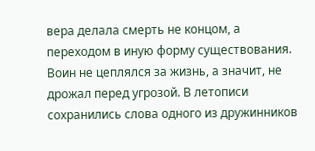вера делала смерть не концом, а переходом в иную форму существования. Воин не цеплялся за жизнь, а значит, не дрожал перед угрозой. В летописи сохранились слова одного из дружинников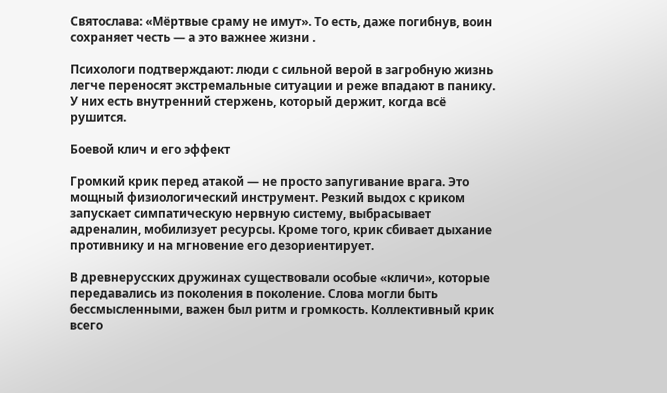Святослава: «Мёртвые сраму не имут». То есть, даже погибнув, воин сохраняет честь — а это важнее жизни .

Психологи подтверждают: люди с сильной верой в загробную жизнь легче переносят экстремальные ситуации и реже впадают в панику. У них есть внутренний стержень, который держит, когда всё рушится.

Боевой клич и его эффект

Громкий крик перед атакой — не просто запугивание врага. Это мощный физиологический инструмент. Резкий выдох с криком запускает симпатическую нервную систему, выбрасывает адреналин, мобилизует ресурсы. Кроме того, крик сбивает дыхание противнику и на мгновение его дезориентирует.

В древнерусских дружинах существовали особые «кличи», которые передавались из поколения в поколение. Слова могли быть бессмысленными, важен был ритм и громкость. Коллективный крик всего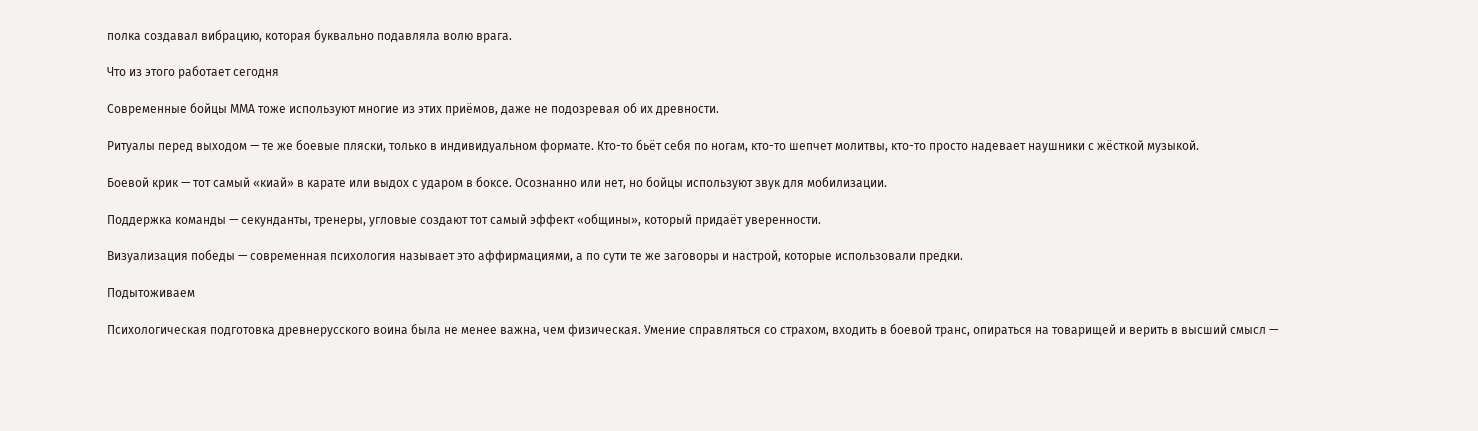полка создавал вибрацию, которая буквально подавляла волю врага.

Что из этого работает сегодня

Современные бойцы ММА тоже используют многие из этих приёмов, даже не подозревая об их древности.

Ритуалы перед выходом — те же боевые пляски, только в индивидуальном формате. Кто-то бьёт себя по ногам, кто-то шепчет молитвы, кто-то просто надевает наушники с жёсткой музыкой.

Боевой крик — тот самый «киай» в карате или выдох с ударом в боксе. Осознанно или нет, но бойцы используют звук для мобилизации.

Поддержка команды — секунданты, тренеры, угловые создают тот самый эффект «общины», который придаёт уверенности.

Визуализация победы — современная психология называет это аффирмациями, а по сути те же заговоры и настрой, которые использовали предки.

Подытоживаем

Психологическая подготовка древнерусского воина была не менее важна, чем физическая. Умение справляться со страхом, входить в боевой транс, опираться на товарищей и верить в высший смысл —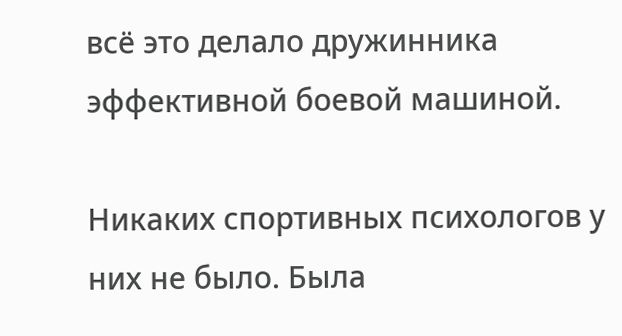всё это делало дружинника эффективной боевой машиной.

Никаких спортивных психологов у них не было. Была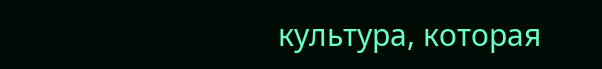культура, которая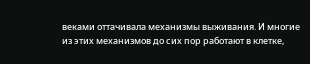веками оттачивала механизмы выживания. И многие из этих механизмов до сих пор работают в клетке,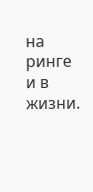на ринге и в жизни.